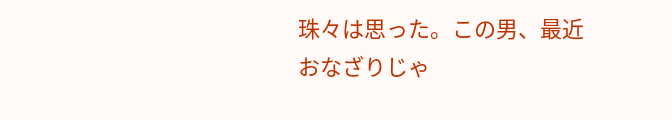珠々は思った。この男、最近おなざりじゃ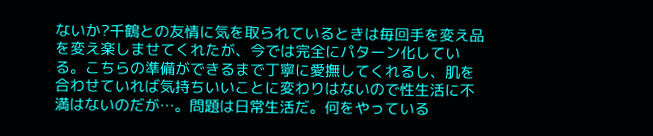ないか?千鶴との友情に気を取られているときは毎回手を変え品を変え楽しませてくれたが、今では完全にパターン化している。こちらの準備ができるまで丁寧に愛撫してくれるし、肌を合わせていれば気持ちいいことに変わりはないので性生活に不満はないのだが…。問題は日常生活だ。何をやっている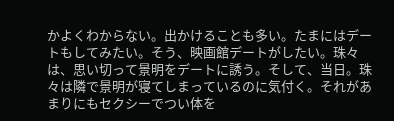かよくわからない。出かけることも多い。たまにはデートもしてみたい。そう、映画館デートがしたい。珠々は、思い切って景明をデートに誘う。そして、当日。珠々は隣で景明が寝てしまっているのに気付く。それがあまりにもセクシーでつい体を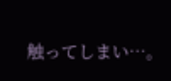触ってしまい…。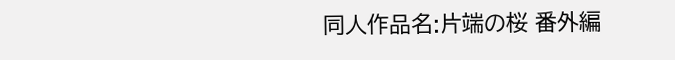同人作品名:片端の桜 番外編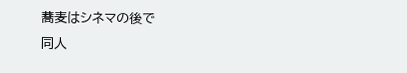蕎麦はシネマの後で
同人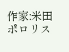作家:米田ポロリス